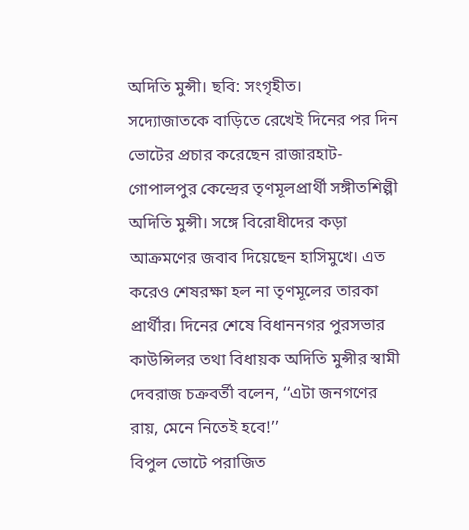অদিতি মুন্সী। ছবি: সংগৃহীত।
সদ্যোজাতকে বাড়িতে রেখেই দিনের পর দিন ভোটের প্রচার করেছেন রাজারহাট-গোপালপুর কেন্দ্রের তৃণমূলপ্রার্থী সঙ্গীতশিল্পী অদিতি মুন্সী। সঙ্গে বিরোধীদের কড়া আক্রমণের জবাব দিয়েছেন হাসিমুখে। এত করেও শেষরক্ষা হল না তৃণমূলের তারকা প্রার্থীর। দিনের শেষে বিধাননগর পুরসভার কাউন্সিলর তথা বিধায়ক অদিতি মুন্সীর স্বামী দেবরাজ চক্রবর্তী বলেন, ‘‘এটা জনগণের রায়, মেনে নিতেই হবে!’’
বিপুল ভোটে পরাজিত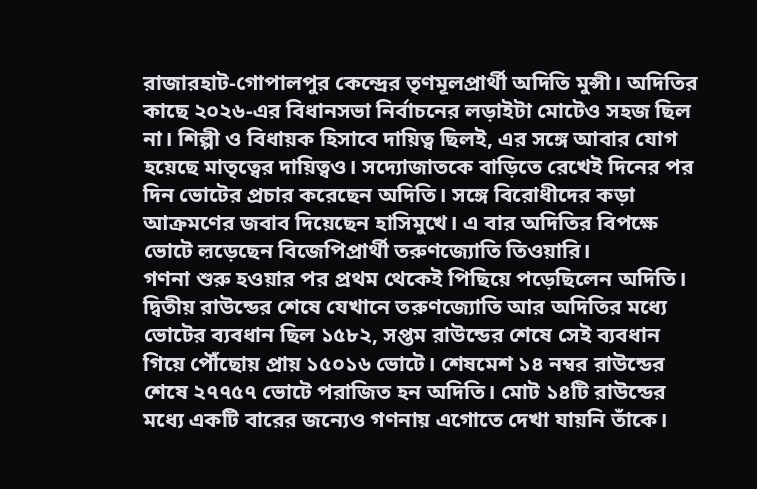রাজারহাট-গোপালপুর কেন্দ্রের তৃণমূলপ্রার্থী অদিতি মুন্সী। অদিতির কাছে ২০২৬-এর বিধানসভা নির্বাচনের লড়াইটা মোটেও সহজ ছিল না। শিল্পী ও বিধায়ক হিসাবে দায়িত্ব ছিলই, এর সঙ্গে আবার যোগ হয়েছে মাতৃত্বের দায়িত্বও। সদ্যোজাতকে বাড়িতে রেখেই দিনের পর দিন ভোটের প্রচার করেছেন অদিতি। সঙ্গে বিরোধীদের কড়া আক্রমণের জবাব দিয়েছেন হাসিমুখে। এ বার অদিতির বিপক্ষে ভোটে ল়ড়েছেন বিজেপিপ্রার্থী তরুণজ্যোতি তিওয়ারি।
গণনা শুরু হওয়ার পর প্রথম থেকেই পিছিয়ে পড়েছিলেন অদিতি। দ্বিতীয় রাউন্ডের শেষে যেখানে তরুণজ্যোতি আর অদিতির মধ্যে ভোটের ব্যবধান ছিল ১৫৮২, সপ্তম রাউন্ডের শেষে সেই ব্যবধান গিয়ে পৌঁছোয় প্রায় ১৫০১৬ ভোটে। শেষমেশ ১৪ নম্বর রাউন্ডের শেষে ২৭৭৫৭ ভোটে পরাজিত হন অদিতি। মোট ১৪টি রাউন্ডের মধ্যে একটি বারের জন্যেও গণনায় এগোতে দেখা যায়নি তাঁকে।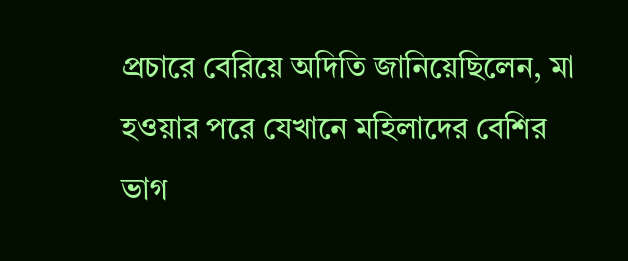প্রচারে বেরিয়ে অদিতি জানিয়েছিলেন, মা হওয়ার পরে যেখানে মহিলাদের বেশির ভাগ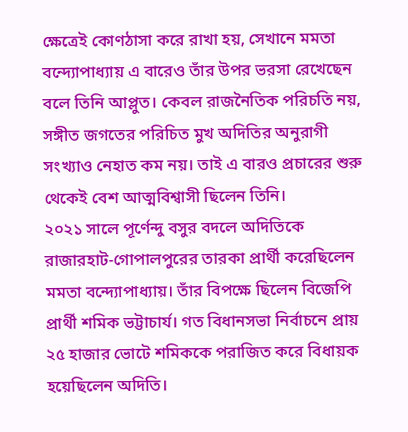ক্ষেত্রেই কোণঠাসা করে রাখা হয়, সেখানে মমতা বন্দ্যোপাধ্যায় এ বারেও তাঁর উপর ভরসা রেখেছেন বলে তিনি আপ্লুত। কেবল রাজনৈতিক পরিচতি নয়, সঙ্গীত জগতের পরিচিত মুখ অদিতির অনুরাগী সংখ্যাও নেহাত কম নয়। তাই এ বারও প্রচারের শুরু থেকেই বেশ আত্মবিশ্বাসী ছিলেন তিনি।
২০২১ সালে পূর্ণেন্দু বসুর বদলে অদিতিকে রাজারহাট-গোপালপুরের তারকা প্রার্থী করেছিলেন মমতা বন্দ্যোপাধ্যায়। তাঁর বিপক্ষে ছিলেন বিজেপি প্রার্থী শমিক ভট্টাচার্য। গত বিধানসভা নির্বাচনে প্রায় ২৫ হাজার ভোটে শমিককে পরাজিত করে বিধায়ক হয়েছিলেন অদিতি।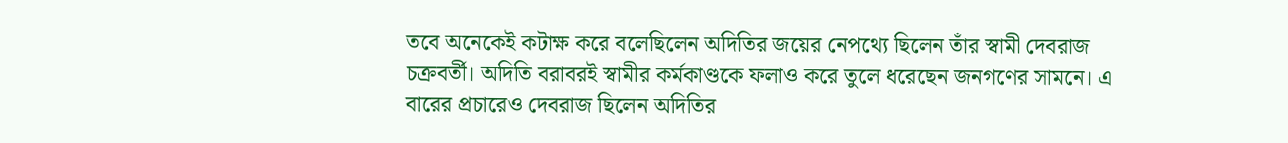তবে অনেকেই কটাক্ষ করে বলেছিলেন অদিতির জয়ের নেপথ্যে ছিলেন তাঁর স্বামী দেবরাজ চক্রবর্তী। অদিতি বরাবরই স্বামীর কর্মকাণ্ডকে ফলাও করে তুলে ধরেছেন জনগণের সামনে। এ বারের প্রচারেও দেবরাজ ছিলেন অদিতির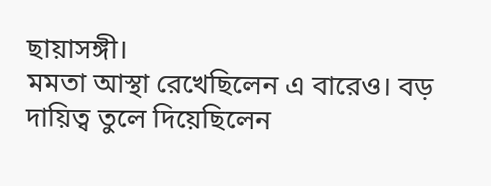ছায়াসঙ্গী।
মমতা আস্থা রেখেছিলেন এ বারেও। বড় দায়িত্ব তুলে দিয়েছিলেন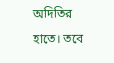অদিতির হাতে। তবে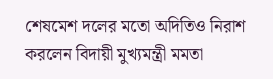শেষমেশ দলের মতো অদিতিও নিরাশ করলেন বিদায়ী মুখ্যমন্ত্রী মমতা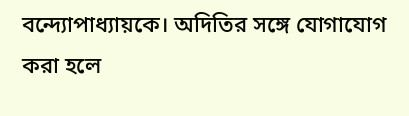বন্দ্যোপাধ্যায়কে। অদিতির সঙ্গে যোগাযোগ করা হলে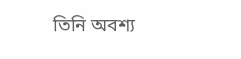তিনি অবশ্য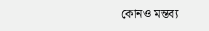কোনও মন্তব্য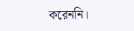করেননি।